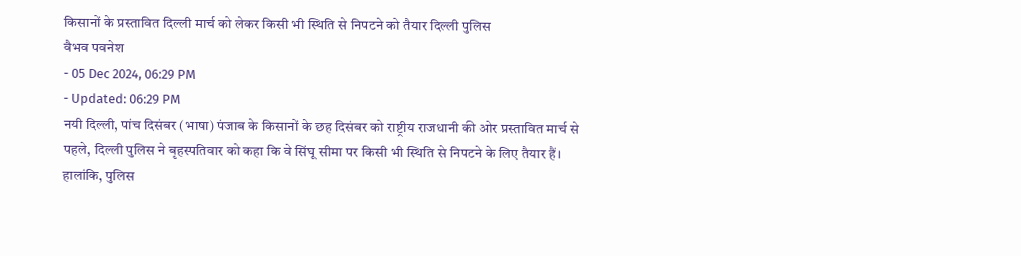किसानों के प्रस्तावित दिल्ली मार्च को लेकर किसी भी स्थिति से निपटने को तैयार दिल्ली पुलिस
वैभव पवनेश
- 05 Dec 2024, 06:29 PM
- Updated: 06:29 PM
नयी दिल्ली, पांच दिसंबर (भाषा) पंजाब के किसानों के छह दिसंबर को राष्ट्रीय राजधानी की ओर प्रस्तावित मार्च से पहले, दिल्ली पुलिस ने बृहस्पतिवार को कहा कि वे सिंघू सीमा पर किसी भी स्थिति से निपटने के लिए तैयार हैं।
हालांकि, पुलिस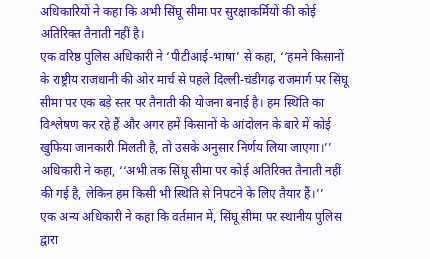अधिकारियों ने कहा कि अभी सिंघू सीमा पर सुरक्षाकर्मियों की कोई अतिरिक्त तैनाती नहीं है।
एक वरिष्ठ पुलिस अधिकारी ने ‘पीटीआई-भाषा’ से कहा, ‘‘हमने किसानों के राष्ट्रीय राजधानी की ओर मार्च से पहले दिल्ली-चंडीगढ़ राजमार्ग पर सिंघू सीमा पर एक बड़े स्तर पर तैनाती की योजना बनाई है। हम स्थिति का विश्लेषण कर रहे हैं और अगर हमें किसानों के आंदोलन के बारे में कोई खुफिया जानकारी मिलती है, तो उसके अनुसार निर्णय लिया जाएगा।’’
अधिकारी ने कहा, ‘‘अभी तक सिंघू सीमा पर कोई अतिरिक्त तैनाती नहीं की गई है, लेकिन हम किसी भी स्थिति से निपटने के लिए तैयार हैं।’’
एक अन्य अधिकारी ने कहा कि वर्तमान में, सिंघू सीमा पर स्थानीय पुलिस द्वारा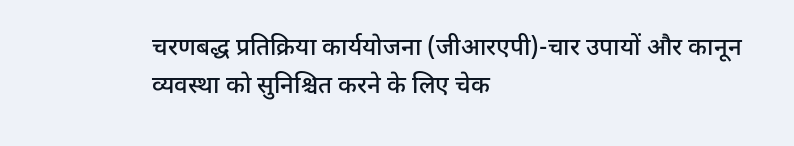चरणबद्ध प्रतिक्रिया कार्ययोजना (जीआरएपी)-चार उपायों और कानून व्यवस्था को सुनिश्चित करने के लिए चेक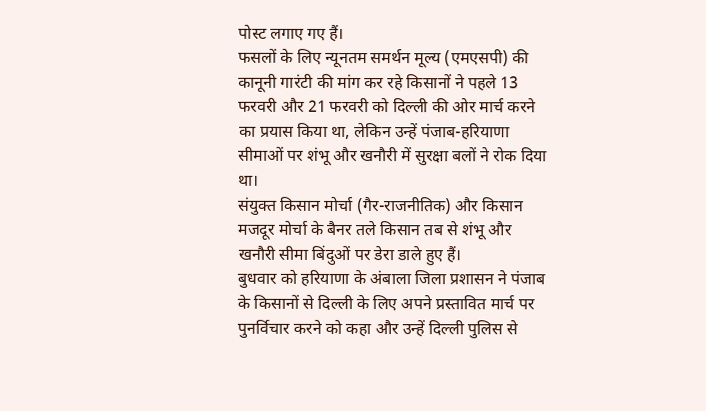पोस्ट लगाए गए हैं।
फसलों के लिए न्यूनतम समर्थन मूल्य (एमएसपी) की कानूनी गारंटी की मांग कर रहे किसानों ने पहले 13 फरवरी और 21 फरवरी को दिल्ली की ओर मार्च करने का प्रयास किया था, लेकिन उन्हें पंजाब-हरियाणा सीमाओं पर शंभू और खनौरी में सुरक्षा बलों ने रोक दिया था।
संयुक्त किसान मोर्चा (गैर-राजनीतिक) और किसान मजदूर मोर्चा के बैनर तले किसान तब से शंभू और खनौरी सीमा बिंदुओं पर डेरा डाले हुए हैं।
बुधवार को हरियाणा के अंबाला जिला प्रशासन ने पंजाब के किसानों से दिल्ली के लिए अपने प्रस्तावित मार्च पर पुनर्विचार करने को कहा और उन्हें दिल्ली पुलिस से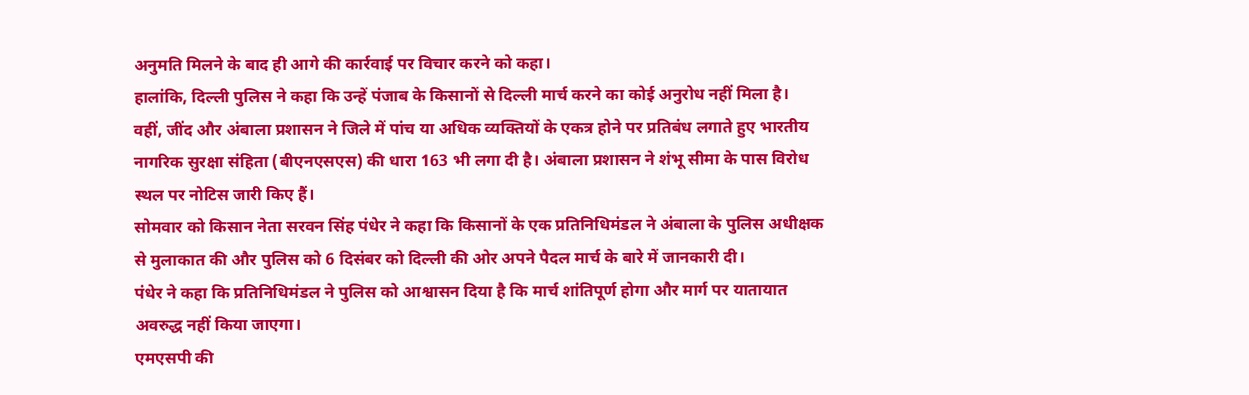अनुमति मिलने के बाद ही आगे की कार्रवाई पर विचार करने को कहा।
हालांकि, दिल्ली पुलिस ने कहा कि उन्हें पंजाब के किसानों से दिल्ली मार्च करने का कोई अनुरोध नहीं मिला है।
वहीं, जींद और अंबाला प्रशासन ने जिले में पांच या अधिक व्यक्तियों के एकत्र होने पर प्रतिबंध लगाते हुए भारतीय नागरिक सुरक्षा संहिता (बीएनएसएस) की धारा 163 भी लगा दी है। अंबाला प्रशासन ने शंभू सीमा के पास विरोध स्थल पर नोटिस जारी किए हैं।
सोमवार को किसान नेता सरवन सिंह पंधेर ने कहा कि किसानों के एक प्रतिनिधिमंडल ने अंबाला के पुलिस अधीक्षक से मुलाकात की और पुलिस को 6 दिसंबर को दिल्ली की ओर अपने पैदल मार्च के बारे में जानकारी दी।
पंधेर ने कहा कि प्रतिनिधिमंडल ने पुलिस को आश्वासन दिया है कि मार्च शांतिपूर्ण होगा और मार्ग पर यातायात अवरुद्ध नहीं किया जाएगा।
एमएसपी की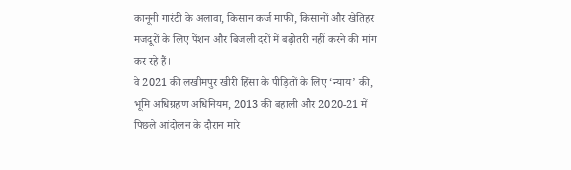कानूनी गारंटी के अलावा, किसान कर्ज माफी, किसानों और खेतिहर मजदूरों के लिए पेंशन और बिजली दरों में बढ़ोतरी नहीं करने की मांग कर रहे हैं।
वे 2021 की लखीमपुर खीरी हिंसा के पीड़ितों के लिए ‘न्याय’ की, भूमि अधिग्रहण अधिनियम, 2013 की बहाली और 2020-21 में पिछले आंदोलन के दौरान मारे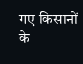गए किसानों के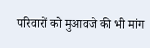परिवारों को मुआवजे की भी मांग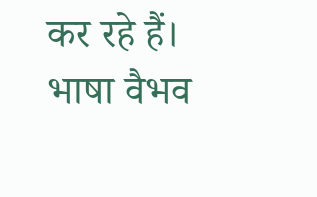कर रहे हैं।
भाषा वैभव